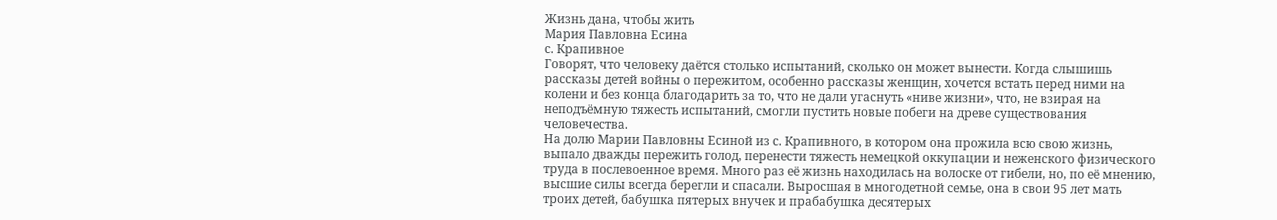Жизнь дана, чтобы жить
Мария Павловна Есина
с. Крапивное
Говорят, что человеку даётся столько испытаний, сколько он может вынести. Когда слышишь рассказы детей войны о пережитом, особенно рассказы женщин, хочется встать перед ними на колени и без конца благодарить за то, что не дали угаснуть «ниве жизни», что, не взирая на неподъёмную тяжесть испытаний, смогли пустить новые побеги на древе существования человечества.
На долю Марии Павловны Есиной из с. Крапивного, в котором она прожила всю свою жизнь, выпало дважды пережить голод, перенести тяжесть немецкой оккупации и неженского физического труда в послевоенное время. Много раз её жизнь находилась на волоске от гибели, но, по её мнению, высшие силы всегда берегли и спасали. Выросшая в многодетной семье, она в свои 95 лет мать троих детей, бабушка пятерых внучек и прабабушка десятерых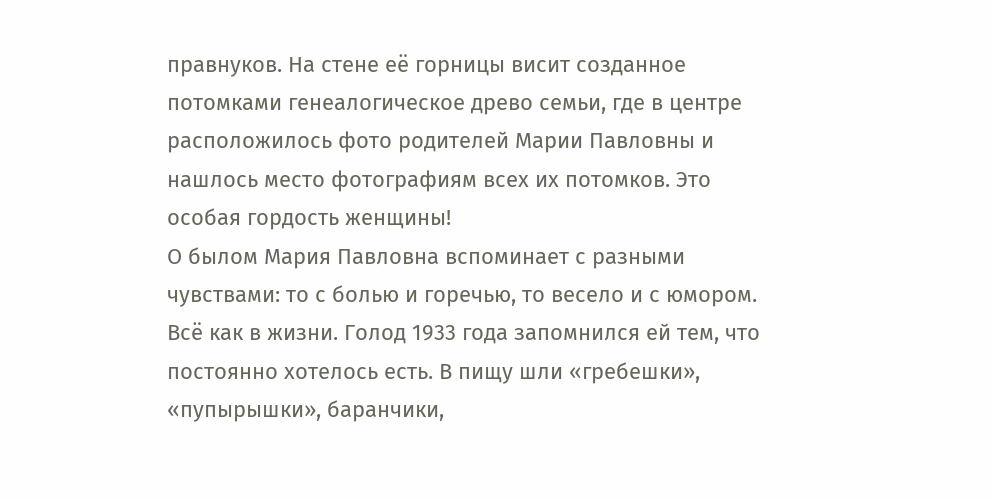правнуков. На стене её горницы висит созданное потомками генеалогическое древо семьи, где в центре расположилось фото родителей Марии Павловны и нашлось место фотографиям всех их потомков. Это особая гордость женщины!
О былом Мария Павловна вспоминает с разными чувствами: то с болью и горечью, то весело и с юмором. Всё как в жизни. Голод 1933 года запомнился ей тем, что постоянно хотелось есть. В пищу шли «гребешки», «пупырышки», баранчики,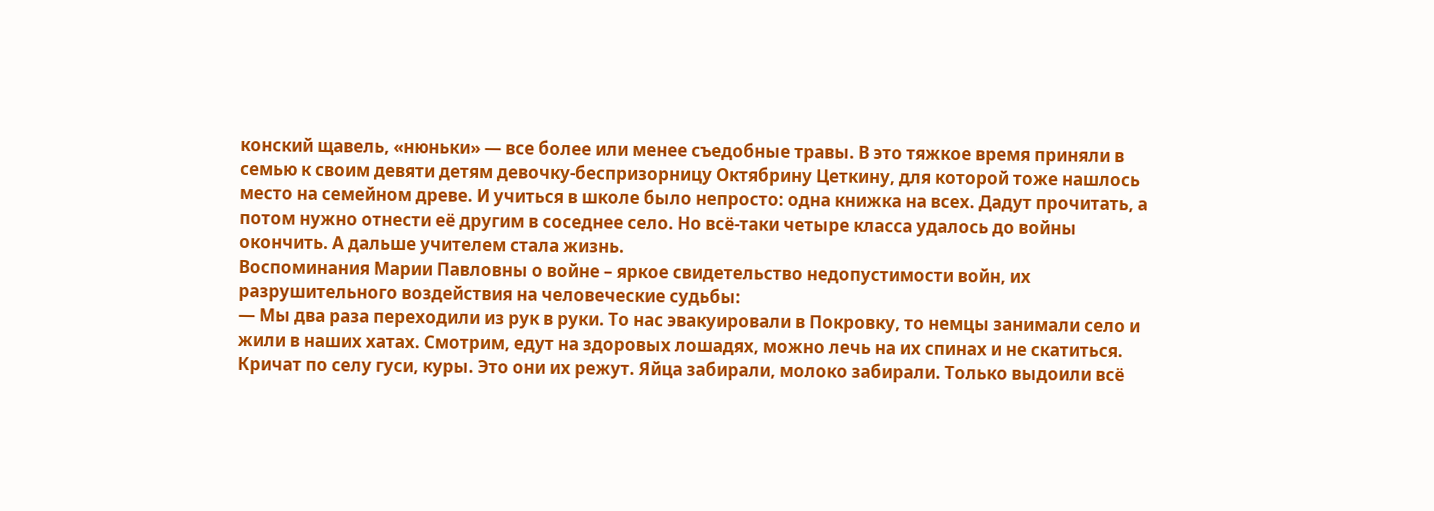конский щавель, «нюньки» — все более или менее съедобные травы. В это тяжкое время приняли в семью к своим девяти детям девочку-беспризорницу Октябрину Цеткину, для которой тоже нашлось место на семейном древе. И учиться в школе было непросто: одна книжка на всех. Дадут прочитать, а потом нужно отнести её другим в соседнее село. Но всё-таки четыре класса удалось до войны окончить. А дальше учителем стала жизнь.
Воспоминания Марии Павловны о войне – яркое свидетельство недопустимости войн, их разрушительного воздействия на человеческие судьбы:
— Мы два раза переходили из рук в руки. То нас эвакуировали в Покровку, то немцы занимали село и жили в наших хатах. Смотрим, едут на здоровых лошадях, можно лечь на их спинах и не скатиться. Кричат по селу гуси, куры. Это они их режут. Яйца забирали, молоко забирали. Только выдоили всё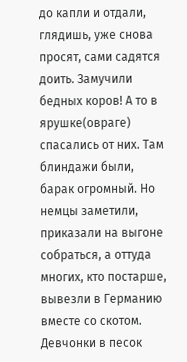до капли и отдали, глядишь, уже снова просят, сами садятся доить. Замучили бедных коров! А то в ярушке(овраге) спасались от них. Там блиндажи были, барак огромный. Но немцы заметили, приказали на выгоне собраться, а оттуда многих, кто постарше, вывезли в Германию вместе со скотом. Девчонки в песок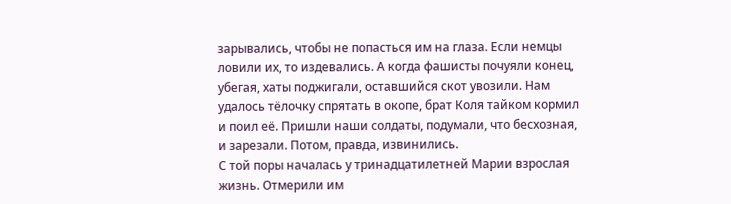зарывались, чтобы не попасться им на глаза. Если немцы ловили их, то издевались. А когда фашисты почуяли конец, убегая, хаты поджигали, оставшийся скот увозили. Нам удалось тёлочку спрятать в окопе, брат Коля тайком кормил и поил её. Пришли наши солдаты, подумали, что бесхозная, и зарезали. Потом, правда, извинились.
С той поры началась у тринадцатилетней Марии взрослая жизнь. Отмерили им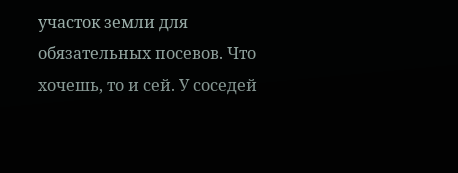участок земли для обязательных посевов. Что хочешь, то и сей. У соседей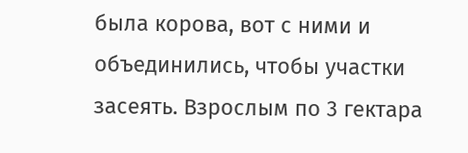была корова, вот с ними и объединились, чтобы участки засеять. Взрослым по 3 гектара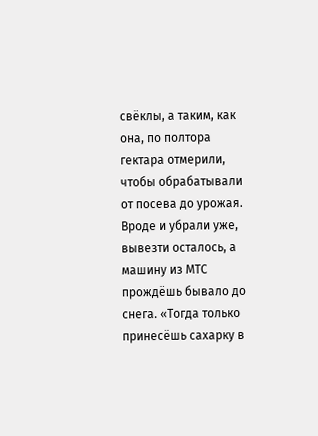свёклы, а таким, как она, по полтора гектара отмерили, чтобы обрабатывали от посева до урожая. Вроде и убрали уже, вывезти осталось, а машину из МТС прождёшь бывало до снега. «Тогда только принесёшь сахарку в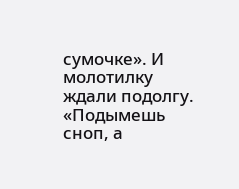сумочке». И молотилку ждали подолгу. «Подымешь сноп, а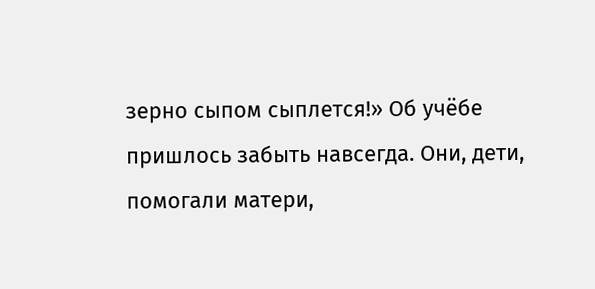зерно сыпом сыплется!» Об учёбе пришлось забыть навсегда. Они, дети, помогали матери,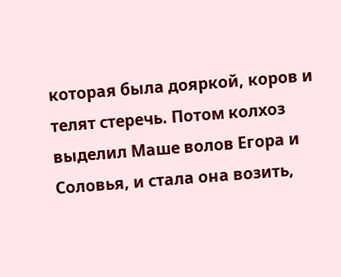которая была дояркой, коров и телят стеречь. Потом колхоз выделил Маше волов Егора и Соловья, и стала она возить,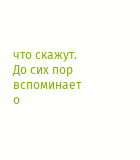что скажут. До сих пор вспоминает о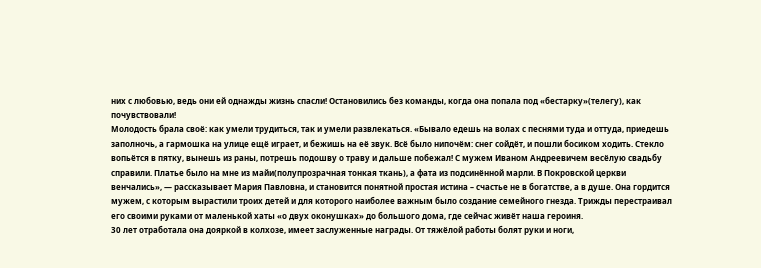них с любовью, ведь они ей однажды жизнь спасли! Остановились без команды, когда она попала под «бестарку»(телегу), как почувствовали!
Молодость брала своё: как умели трудиться, так и умели развлекаться. «Бывало едешь на волах с песнями туда и оттуда, приедешь заполночь, а гармошка на улице ещё играет, и бежишь на её звук. Всё было нипочём: снег сойдёт, и пошли босиком ходить. Стекло вопьётся в пятку, вынешь из раны, потрешь подошву о траву и дальше побежал! С мужем Иваном Андреевичем весёлую свадьбу справили. Платье было на мне из майи(полупрозрачная тонкая ткань), а фата из подсинённой марли. В Покровской церкви венчались», — рассказывает Мария Павловна, и становится понятной простая истина – счастье не в богатстве, а в душе. Она гордится мужем, с которым вырастили троих детей и для которого наиболее важным было создание семейного гнезда. Трижды перестраивал его своими руками от маленькой хаты «о двух оконушках» до большого дома, где сейчас живёт наша героиня.
30 лет отработала она дояркой в колхозе, имеет заслуженные награды. От тяжёлой работы болят руки и ноги,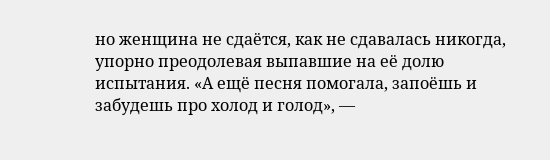но женщина не сдаётся, как не сдавалась никогда, упорно преодолевая выпавшие на её долю испытания. «А ещё песня помогала, запоёшь и забудешь про холод и голод», —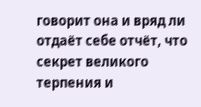говорит она и вряд ли отдаёт себе отчёт, что секрет великого терпения и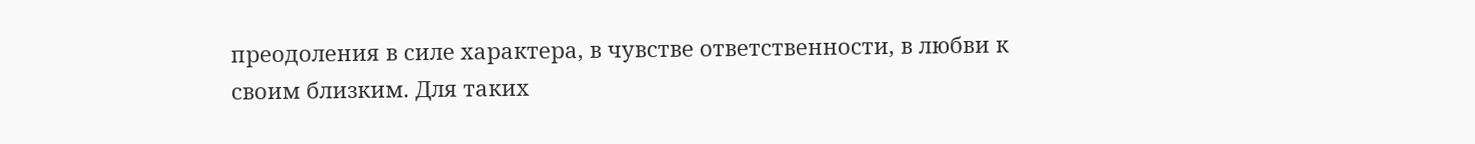преодоления в силе характера, в чувстве ответственности, в любви к своим близким. Для таких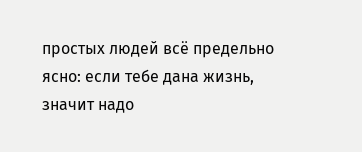простых людей всё предельно ясно: если тебе дана жизнь, значит надо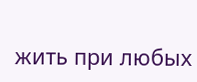жить при любых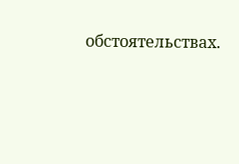обстоятельствах.